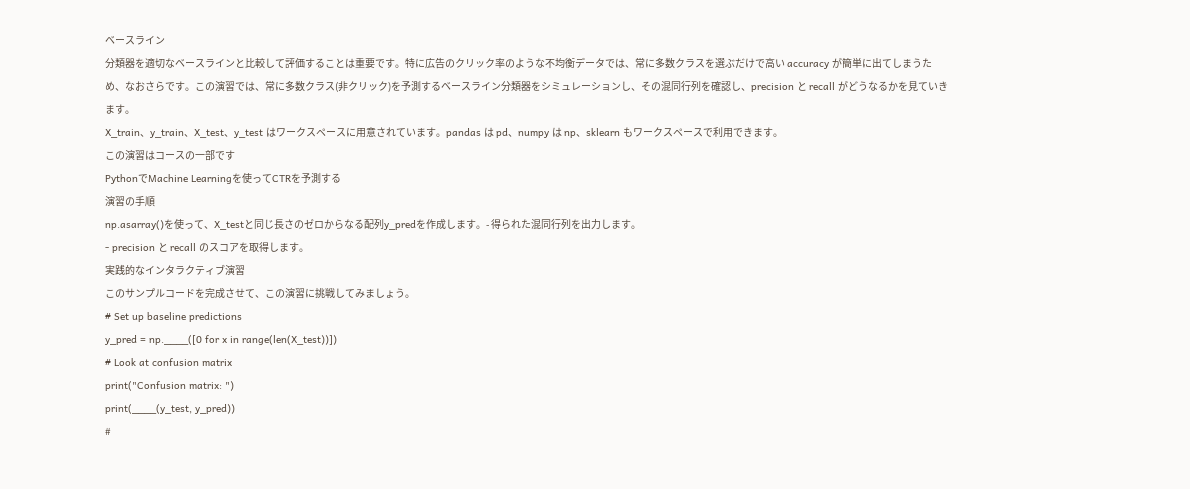ベースライン
分類器を適切なベースラインと比較して評価することは重要です。特に広告のクリック率のような不均衡データでは、常に多数クラスを選ぶだけで高い accuracy が簡単に出てしまうため、なおさらです。この演習では、常に多数クラス(非クリック)を予測するベースライン分類器をシミュレーションし、その混同行列を確認し、precision と recall がどうなるかを見ていきます。
X_train、y_train、X_test、y_test はワークスペースに用意されています。pandas は pd、numpy は np、sklearn もワークスペースで利用できます。
この演習はコースの一部です
PythonでMachine Learningを使ってCTRを予測する
演習の手順
np.asarray()を使って、X_testと同じ長さのゼロからなる配列y_predを作成します。- 得られた混同行列を出力します。
- precision と recall のスコアを取得します。
実践的なインタラクティブ演習
このサンプルコードを完成させて、この演習に挑戦してみましょう。
# Set up baseline predictions
y_pred = np.____([0 for x in range(len(X_test))])
# Look at confusion matrix
print("Confusion matrix: ")
print(____(y_test, y_pred))
#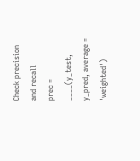Check precision and recall
prec = ____(y_test, y_pred, average = 'weighted')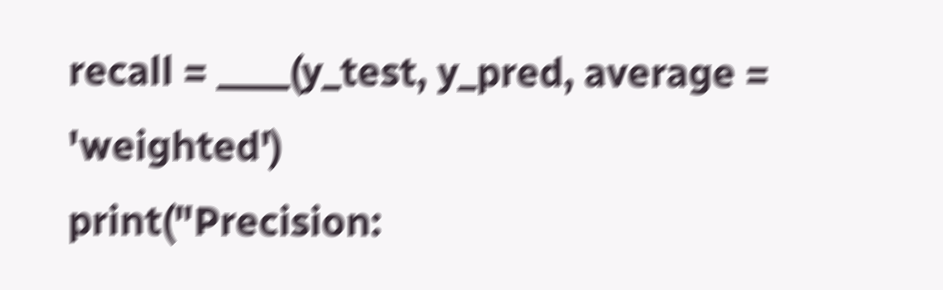recall = ____(y_test, y_pred, average = 'weighted')
print("Precision: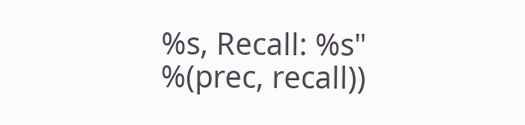%s, Recall: %s" %(prec, recall))